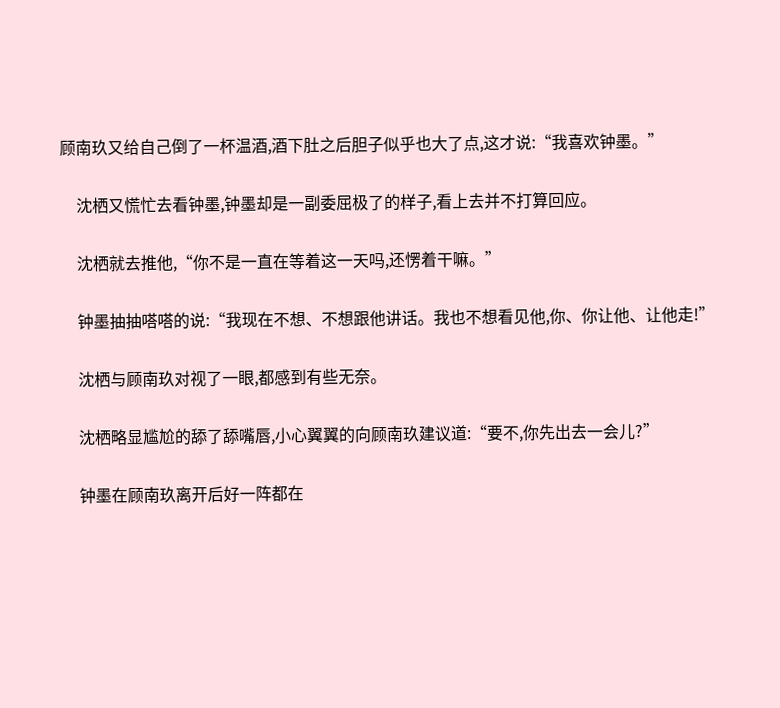顾南玖又给自己倒了一杯温酒,酒下肚之后胆子似乎也大了点,这才说:“我喜欢钟墨。”

    沈栖又慌忙去看钟墨,钟墨却是一副委屈极了的样子,看上去并不打算回应。

    沈栖就去推他,“你不是一直在等着这一天吗,还愣着干嘛。”

    钟墨抽抽嗒嗒的说:“我现在不想、不想跟他讲话。我也不想看见他,你、你让他、让他走!”

    沈栖与顾南玖对视了一眼,都感到有些无奈。

    沈栖略显尴尬的舔了舔嘴唇,小心翼翼的向顾南玖建议道:“要不,你先出去一会儿?”

    钟墨在顾南玖离开后好一阵都在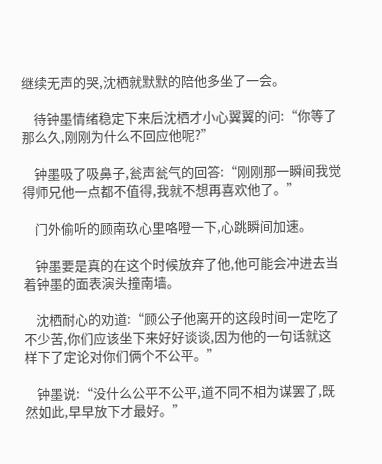继续无声的哭,沈栖就默默的陪他多坐了一会。

    待钟墨情绪稳定下来后沈栖才小心翼翼的问:“你等了那么久,刚刚为什么不回应他呢?”

    钟墨吸了吸鼻子,瓮声瓮气的回答:“刚刚那一瞬间我觉得师兄他一点都不值得,我就不想再喜欢他了。”

    门外偷听的顾南玖心里咯噔一下,心跳瞬间加速。

    钟墨要是真的在这个时候放弃了他,他可能会冲进去当着钟墨的面表演头撞南墙。

    沈栖耐心的劝道:“顾公子他离开的这段时间一定吃了不少苦,你们应该坐下来好好谈谈,因为他的一句话就这样下了定论对你们俩个不公平。”

    钟墨说:“没什么公平不公平,道不同不相为谋罢了,既然如此,早早放下才最好。”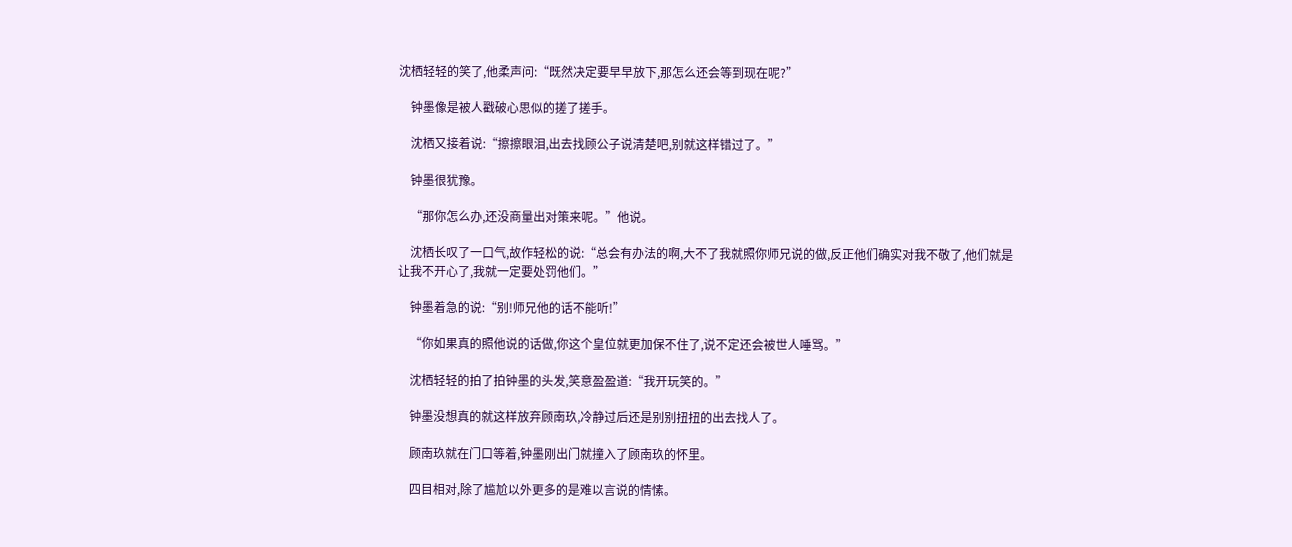沈栖轻轻的笑了,他柔声问:“既然决定要早早放下,那怎么还会等到现在呢?”

    钟墨像是被人戳破心思似的搓了搓手。

    沈栖又接着说:“擦擦眼泪,出去找顾公子说清楚吧,别就这样错过了。”

    钟墨很犹豫。

    “那你怎么办,还没商量出对策来呢。”他说。

    沈栖长叹了一口气,故作轻松的说:“总会有办法的啊,大不了我就照你师兄说的做,反正他们确实对我不敬了,他们就是让我不开心了,我就一定要处罚他们。”

    钟墨着急的说:“别!师兄他的话不能听!”

    “你如果真的照他说的话做,你这个皇位就更加保不住了,说不定还会被世人唾骂。”

    沈栖轻轻的拍了拍钟墨的头发,笑意盈盈道:“我开玩笑的。”

    钟墨没想真的就这样放弃顾南玖,冷静过后还是别别扭扭的出去找人了。

    顾南玖就在门口等着,钟墨刚出门就撞入了顾南玖的怀里。

    四目相对,除了尴尬以外更多的是难以言说的情愫。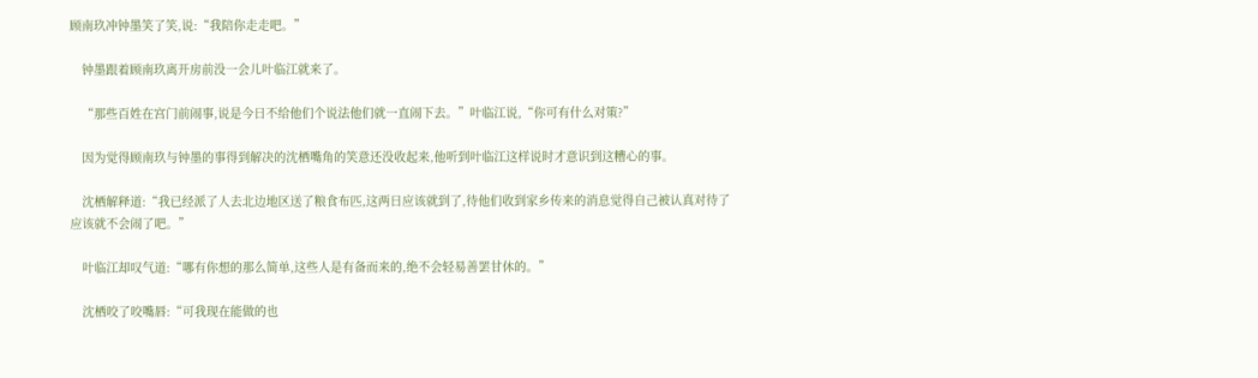顾南玖冲钟墨笑了笑,说:“我陪你走走吧。”

    钟墨跟着顾南玖离开房前没一会儿叶临江就来了。

    “那些百姓在宫门前闹事,说是今日不给他们个说法他们就一直闹下去。”叶临江说,“你可有什么对策?”

    因为觉得顾南玖与钟墨的事得到解决的沈栖嘴角的笑意还没收起来,他听到叶临江这样说时才意识到这糟心的事。

    沈栖解释道:“我已经派了人去北边地区送了粮食布匹,这两日应该就到了,待他们收到家乡传来的消息觉得自己被认真对待了应该就不会闹了吧。”

    叶临江却叹气道:“哪有你想的那么简单,这些人是有备而来的,绝不会轻易善罢甘休的。”

    沈栖咬了咬嘴唇:“可我现在能做的也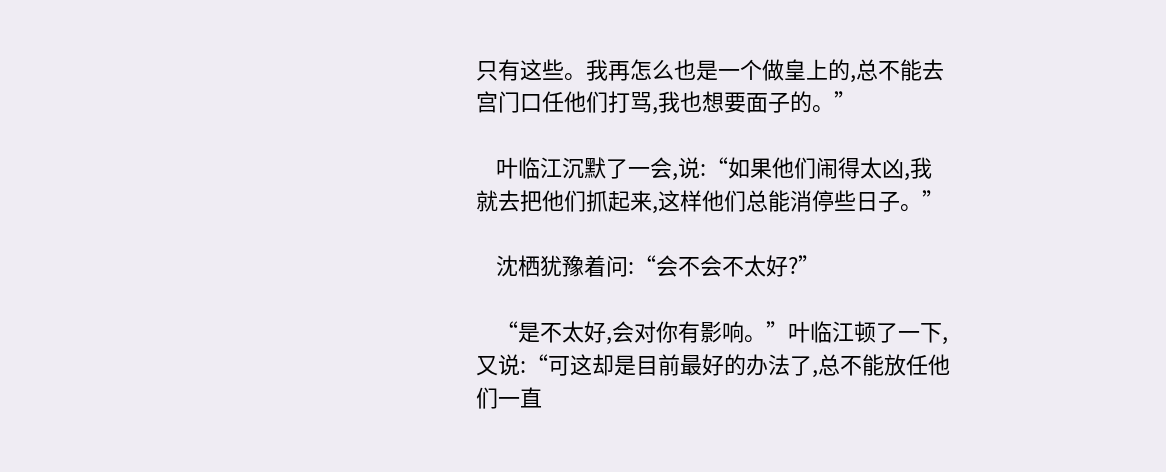只有这些。我再怎么也是一个做皇上的,总不能去宫门口任他们打骂,我也想要面子的。”

    叶临江沉默了一会,说:“如果他们闹得太凶,我就去把他们抓起来,这样他们总能消停些日子。”

    沈栖犹豫着问:“会不会不太好?”

    “是不太好,会对你有影响。”叶临江顿了一下,又说:“可这却是目前最好的办法了,总不能放任他们一直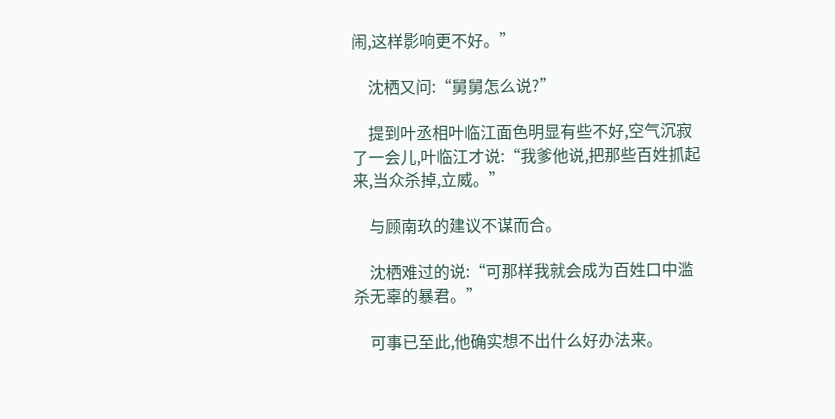闹,这样影响更不好。”

    沈栖又问:“舅舅怎么说?”

    提到叶丞相叶临江面色明显有些不好,空气沉寂了一会儿,叶临江才说:“我爹他说,把那些百姓抓起来,当众杀掉,立威。”

    与顾南玖的建议不谋而合。

    沈栖难过的说:“可那样我就会成为百姓口中滥杀无辜的暴君。”

    可事已至此,他确实想不出什么好办法来。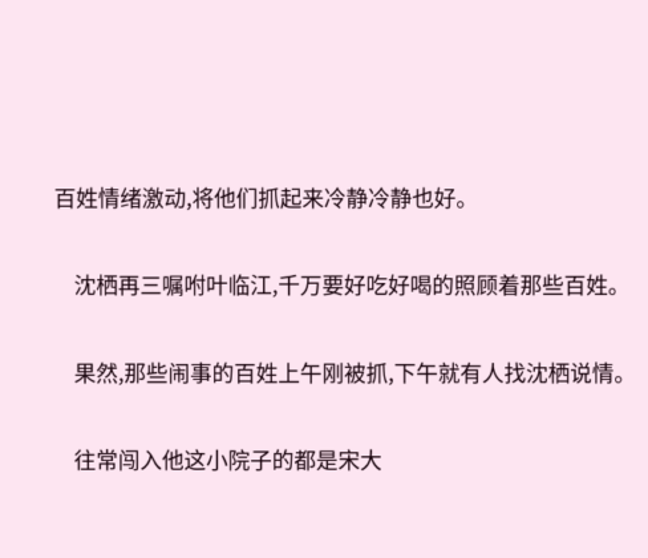百姓情绪激动,将他们抓起来冷静冷静也好。

    沈栖再三嘱咐叶临江,千万要好吃好喝的照顾着那些百姓。

    果然,那些闹事的百姓上午刚被抓,下午就有人找沈栖说情。

    往常闯入他这小院子的都是宋大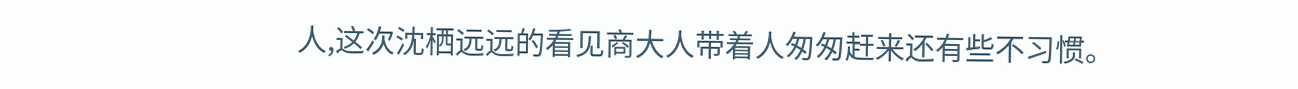人,这次沈栖远远的看见商大人带着人匆匆赶来还有些不习惯。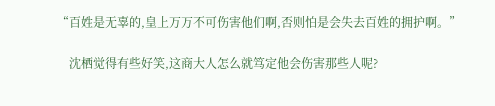“百姓是无辜的,皇上万万不可伤害他们啊,否则怕是会失去百姓的拥护啊。”

    沈栖觉得有些好笑,这商大人怎么就笃定他会伤害那些人呢?